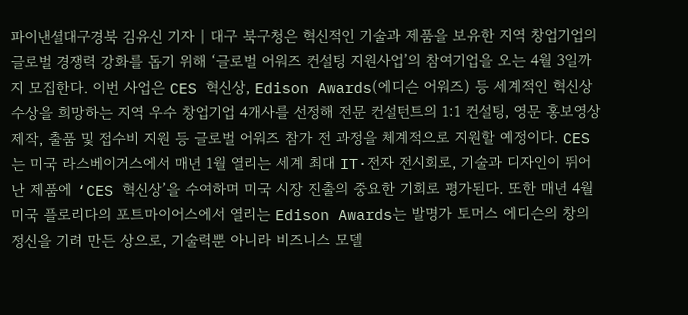파이낸셜대구경북 김유신 기자 | 대구 북구청은 혁신적인 기술과 제품을 보유한 지역 창업기업의 글로벌 경쟁력 강화를 돕기 위해 ‘글로벌 어워즈 컨설팅 지원사업’의 참여기업을 오는 4월 3일까지 모집한다. 이번 사업은 CES 혁신상, Edison Awards(에디슨 어워즈) 등 세계적인 혁신상 수상을 희망하는 지역 우수 창업기업 4개사를 선정해 전문 컨설턴트의 1:1 컨설팅, 영문 홍보영상 제작, 출품 및 접수비 지원 등 글로벌 어워즈 참가 전 과정을 체계적으로 지원할 예정이다. CES는 미국 라스베이거스에서 매년 1월 열리는 세계 최대 IT·전자 전시회로, 기술과 디자인이 뛰어난 제품에 ‘CES 혁신상’을 수여하며 미국 시장 진출의 중요한 기회로 평가된다. 또한 매년 4월 미국 플로리다의 포트마이어스에서 열리는 Edison Awards는 발명가 토머스 에디슨의 창의 정신을 기려 만든 상으로, 기술력뿐 아니라 비즈니스 모델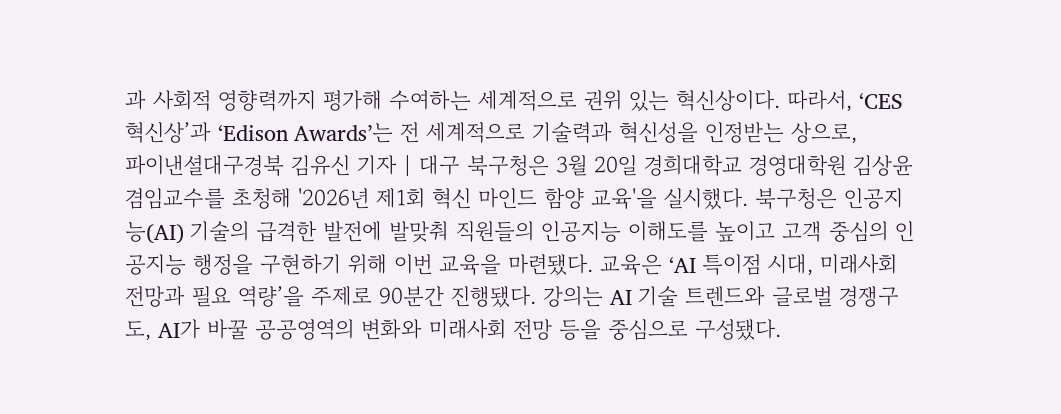과 사회적 영향력까지 평가해 수여하는 세계적으로 권위 있는 혁신상이다. 따라서, ‘CES 혁신상’과 ‘Edison Awards’는 전 세계적으로 기술력과 혁신성을 인정받는 상으로,
파이낸셜대구경북 김유신 기자 | 대구 북구청은 3월 20일 경희대학교 경영대학원 김상윤 겸임교수를 초청해 '2026년 제1회 혁신 마인드 함양 교육'을 실시했다. 북구청은 인공지능(AI) 기술의 급격한 발전에 발맞춰 직원들의 인공지능 이해도를 높이고 고객 중심의 인공지능 행정을 구현하기 위해 이번 교육을 마련됐다. 교육은 ‘AI 특이점 시대, 미래사회 전망과 필요 역량’을 주제로 90분간 진행됐다. 강의는 AI 기술 트렌드와 글로벌 경쟁구도, AI가 바꿀 공공영역의 변화와 미래사회 전망 등을 중심으로 구성됐다.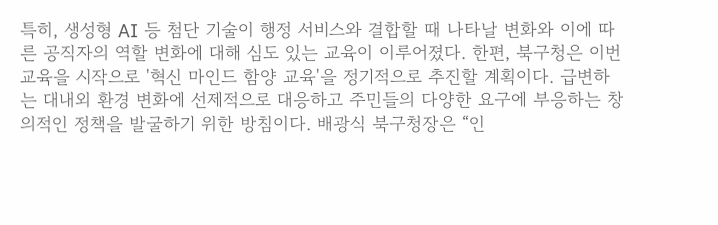특히, 생성형 AI 등 첨단 기술이 행정 서비스와 결합할 때 나타날 변화와 이에 따른 공직자의 역할 변화에 대해 심도 있는 교육이 이루어졌다. 한편, 북구청은 이번 교육을 시작으로 '혁신 마인드 함양 교육'을 정기적으로 추진할 계획이다. 급변하는 대내외 환경 변화에 선제적으로 대응하고 주민들의 다양한 요구에 부응하는 창의적인 정책을 발굴하기 위한 방침이다. 배광식 북구청장은 “인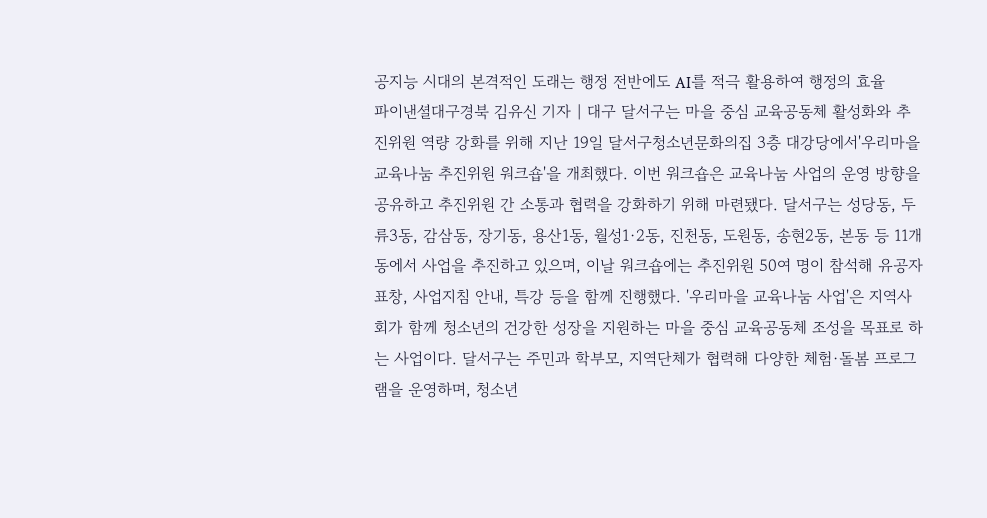공지능 시대의 본격적인 도래는 행정 전반에도 AI를 적극 활용하여 행정의 효율
파이낸셜대구경북 김유신 기자 | 대구 달서구는 마을 중심 교육공동체 활성화와 추진위원 역량 강화를 위해 지난 19일 달서구청소년문화의집 3층 대강당에서'우리마을 교육나눔 추진위원 워크숍'을 개최했다. 이번 워크숍은 교육나눔 사업의 운영 방향을 공유하고 추진위원 간 소통과 협력을 강화하기 위해 마련됐다. 달서구는 성당동, 두류3동, 감삼동, 장기동, 용산1동, 월성1·2동, 진천동, 도원동, 송현2동, 본동 등 11개 동에서 사업을 추진하고 있으며, 이날 워크숍에는 추진위원 50여 명이 참석해 유공자 표창, 사업지침 안내, 특강 등을 함께 진행했다. '우리마을 교육나눔 사업'은 지역사회가 함께 청소년의 건강한 성장을 지원하는 마을 중심 교육공동체 조성을 목표로 하는 사업이다. 달서구는 주민과 학부모, 지역단체가 협력해 다양한 체험·돌봄 프로그램을 운영하며, 청소년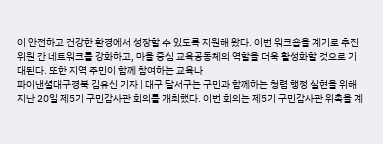이 안전하고 건강한 환경에서 성장할 수 있도록 지원해 왔다. 이번 워크숍을 계기로 추진위원 간 네트워크를 강화하고, 마을 중심 교육공동체의 역할을 더욱 활성화할 것으로 기대된다. 또한 지역 주민이 함께 참여하는 교육나
파이낸셜대구경북 김유신 기자 | 대구 달서구는 구민과 함께하는 청렴 행정 실현을 위해 지난 20일 제5기 구민감사관 회의를 개최했다. 이번 회의는 제5기 구민감사관 위촉을 계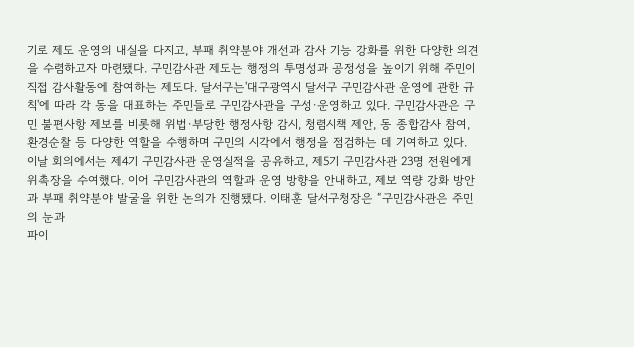기로 제도 운영의 내실을 다지고, 부패 취약분야 개선과 감사 기능 강화를 위한 다양한 의견을 수렴하고자 마련됐다. 구민감사관 제도는 행정의 투명성과 공정성을 높이기 위해 주민이 직접 감사활동에 참여하는 제도다. 달서구는'대구광역시 달서구 구민감사관 운영에 관한 규칙'에 따라 각 동을 대표하는 주민들로 구민감사관을 구성·운영하고 있다. 구민감사관은 구민 불편사항 제보를 비롯해 위법·부당한 행정사항 감시, 청렴시책 제안, 동 종합감사 참여, 환경순찰 등 다양한 역할을 수행하며 구민의 시각에서 행정을 점검하는 데 기여하고 있다. 이날 회의에서는 제4기 구민감사관 운영실적을 공유하고, 제5기 구민감사관 23명 전원에게 위촉장을 수여했다. 이어 구민감사관의 역할과 운영 방향을 안내하고, 제보 역량 강화 방안과 부패 취약분야 발굴을 위한 논의가 진행됐다. 이태훈 달서구청장은 “구민감사관은 주민의 눈과
파이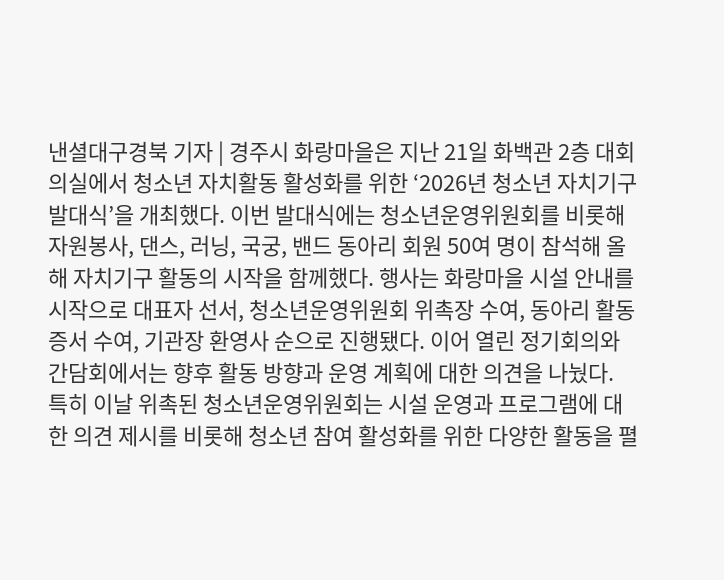낸셜대구경북 기자 | 경주시 화랑마을은 지난 21일 화백관 2층 대회의실에서 청소년 자치활동 활성화를 위한 ‘2026년 청소년 자치기구 발대식’을 개최했다. 이번 발대식에는 청소년운영위원회를 비롯해 자원봉사, 댄스, 러닝, 국궁, 밴드 동아리 회원 50여 명이 참석해 올해 자치기구 활동의 시작을 함께했다. 행사는 화랑마을 시설 안내를 시작으로 대표자 선서, 청소년운영위원회 위촉장 수여, 동아리 활동증서 수여, 기관장 환영사 순으로 진행됐다. 이어 열린 정기회의와 간담회에서는 향후 활동 방향과 운영 계획에 대한 의견을 나눴다. 특히 이날 위촉된 청소년운영위원회는 시설 운영과 프로그램에 대한 의견 제시를 비롯해 청소년 참여 활성화를 위한 다양한 활동을 펼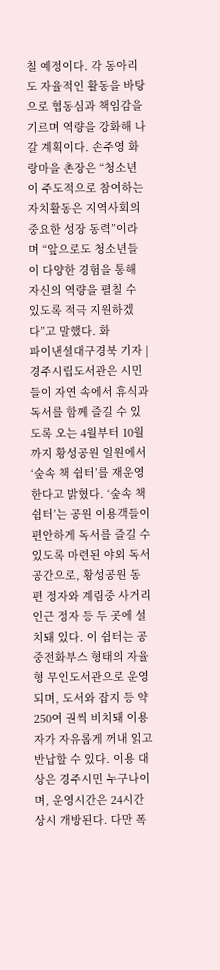칠 예정이다. 각 동아리도 자율적인 활동을 바탕으로 협동심과 책임감을 기르며 역량을 강화해 나갈 계획이다. 손주영 화랑마을 촌장은 “청소년이 주도적으로 참여하는 자치활동은 지역사회의 중요한 성장 동력”이라며 “앞으로도 청소년들이 다양한 경험을 통해 자신의 역량을 펼칠 수 있도록 적극 지원하겠다”고 말했다. 화
파이낸셜대구경북 기자 | 경주시립도서관은 시민들이 자연 속에서 휴식과 독서를 함께 즐길 수 있도록 오는 4월부터 10월까지 황성공원 일원에서 ‘숲속 책 쉼터’를 재운영한다고 밝혔다. ‘숲속 책 쉼터’는 공원 이용객들이 편안하게 독서를 즐길 수 있도록 마련된 야외 독서공간으로, 황성공원 동편 정자와 계림중 사거리 인근 정자 등 두 곳에 설치돼 있다. 이 쉼터는 공중전화부스 형태의 자율형 무인도서관으로 운영되며, 도서와 잡지 등 약 250여 권씩 비치돼 이용자가 자유롭게 꺼내 읽고 반납할 수 있다. 이용 대상은 경주시민 누구나이며, 운영시간은 24시간 상시 개방된다. 다만 폭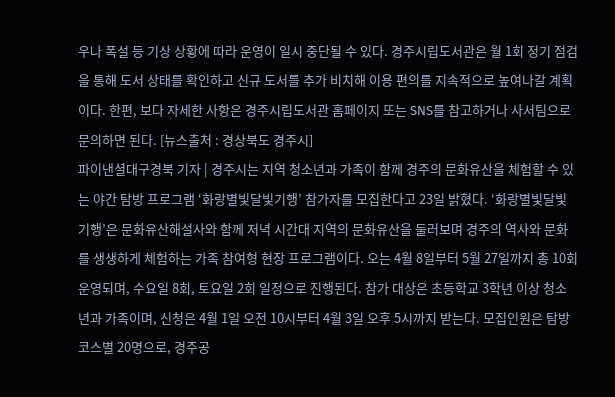우나 폭설 등 기상 상황에 따라 운영이 일시 중단될 수 있다. 경주시립도서관은 월 1회 정기 점검을 통해 도서 상태를 확인하고 신규 도서를 추가 비치해 이용 편의를 지속적으로 높여나갈 계획이다. 한편, 보다 자세한 사항은 경주시립도서관 홈페이지 또는 SNS를 참고하거나 사서팀으로 문의하면 된다. [뉴스출처 : 경상북도 경주시]
파이낸셜대구경북 기자 | 경주시는 지역 청소년과 가족이 함께 경주의 문화유산을 체험할 수 있는 야간 탐방 프로그램 ‘화랑별빛달빛기행’ 참가자를 모집한다고 23일 밝혔다. ‘화랑별빛달빛기행’은 문화유산해설사와 함께 저녁 시간대 지역의 문화유산을 둘러보며 경주의 역사와 문화를 생생하게 체험하는 가족 참여형 현장 프로그램이다. 오는 4월 8일부터 5월 27일까지 총 10회 운영되며, 수요일 8회, 토요일 2회 일정으로 진행된다. 참가 대상은 초등학교 3학년 이상 청소년과 가족이며, 신청은 4월 1일 오전 10시부터 4월 3일 오후 5시까지 받는다. 모집인원은 탐방 코스별 20명으로, 경주공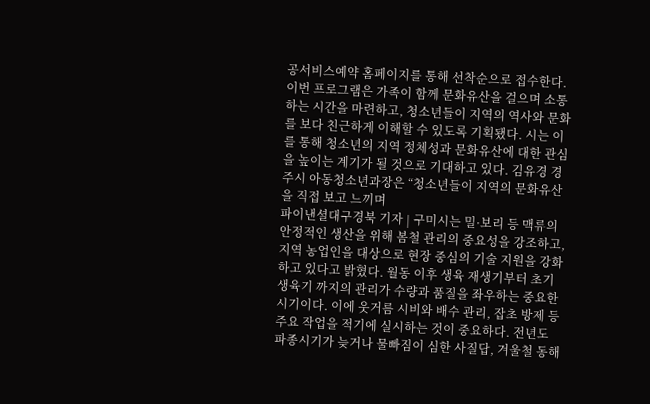공서비스예약 홈페이지를 통해 선착순으로 접수한다. 이번 프로그램은 가족이 함께 문화유산을 걸으며 소통하는 시간을 마련하고, 청소년들이 지역의 역사와 문화를 보다 친근하게 이해할 수 있도록 기획됐다. 시는 이를 통해 청소년의 지역 정체성과 문화유산에 대한 관심을 높이는 계기가 될 것으로 기대하고 있다. 김유경 경주시 아동청소년과장은 “청소년들이 지역의 문화유산을 직접 보고 느끼며
파이낸셜대구경북 기자 | 구미시는 밀·보리 등 맥류의 안정적인 생산을 위해 봄철 관리의 중요성을 강조하고, 지역 농업인을 대상으로 현장 중심의 기술 지원을 강화하고 있다고 밝혔다. 월동 이후 생육 재생기부터 초기 생육기 까지의 관리가 수량과 품질을 좌우하는 중요한 시기이다. 이에 웃거름 시비와 배수 관리, 잡초 방제 등 주요 작업을 적기에 실시하는 것이 중요하다. 전년도 파종시기가 늦거나 물빠짐이 심한 사질답, 겨울철 동해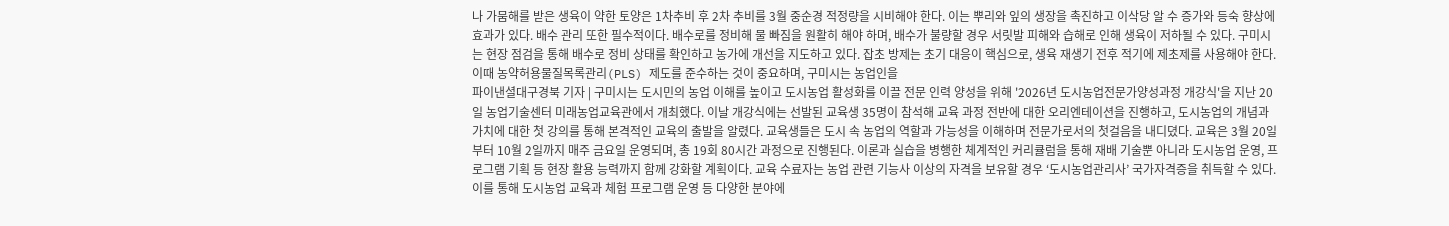나 가뭄해를 받은 생육이 약한 토양은 1차추비 후 2차 추비를 3월 중순경 적정량을 시비해야 한다. 이는 뿌리와 잎의 생장을 촉진하고 이삭당 알 수 증가와 등숙 향상에 효과가 있다. 배수 관리 또한 필수적이다. 배수로를 정비해 물 빠짐을 원활히 해야 하며, 배수가 불량할 경우 서릿발 피해와 습해로 인해 생육이 저하될 수 있다. 구미시는 현장 점검을 통해 배수로 정비 상태를 확인하고 농가에 개선을 지도하고 있다. 잡초 방제는 초기 대응이 핵심으로, 생육 재생기 전후 적기에 제초제를 사용해야 한다. 이때 농약허용물질목록관리(PLS) 제도를 준수하는 것이 중요하며, 구미시는 농업인을
파이낸셜대구경북 기자 | 구미시는 도시민의 농업 이해를 높이고 도시농업 활성화를 이끌 전문 인력 양성을 위해 '2026년 도시농업전문가양성과정 개강식'을 지난 20일 농업기술센터 미래농업교육관에서 개최했다. 이날 개강식에는 선발된 교육생 35명이 참석해 교육 과정 전반에 대한 오리엔테이션을 진행하고, 도시농업의 개념과 가치에 대한 첫 강의를 통해 본격적인 교육의 출발을 알렸다. 교육생들은 도시 속 농업의 역할과 가능성을 이해하며 전문가로서의 첫걸음을 내디뎠다. 교육은 3월 20일부터 10월 2일까지 매주 금요일 운영되며, 총 19회 80시간 과정으로 진행된다. 이론과 실습을 병행한 체계적인 커리큘럼을 통해 재배 기술뿐 아니라 도시농업 운영, 프로그램 기획 등 현장 활용 능력까지 함께 강화할 계획이다. 교육 수료자는 농업 관련 기능사 이상의 자격을 보유할 경우 ‘도시농업관리사’ 국가자격증을 취득할 수 있다. 이를 통해 도시농업 교육과 체험 프로그램 운영 등 다양한 분야에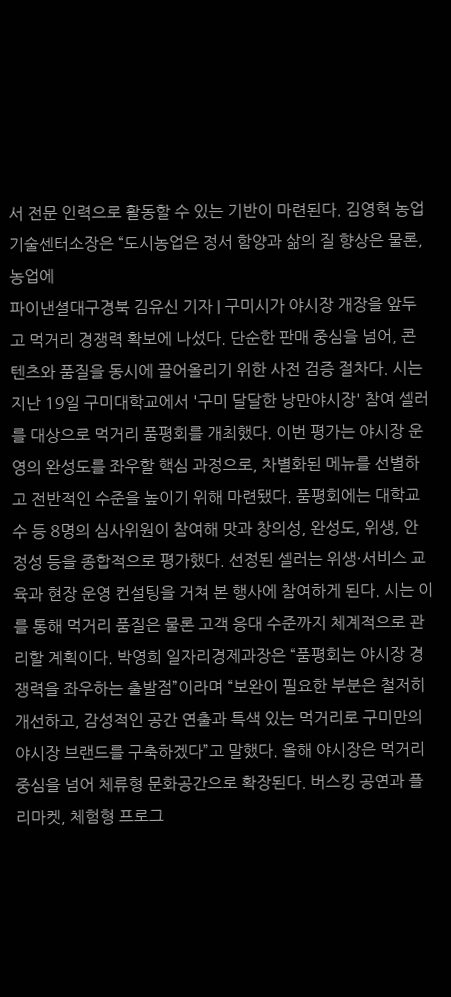서 전문 인력으로 활동할 수 있는 기반이 마련된다. 김영혁 농업기술센터소장은 “도시농업은 정서 함양과 삶의 질 향상은 물론, 농업에
파이낸셜대구경북 김유신 기자 | 구미시가 야시장 개장을 앞두고 먹거리 경쟁력 확보에 나섰다. 단순한 판매 중심을 넘어, 콘텐츠와 품질을 동시에 끌어올리기 위한 사전 검증 절차다. 시는 지난 19일 구미대학교에서 '구미 달달한 낭만야시장' 참여 셀러를 대상으로 먹거리 품평회를 개최했다. 이번 평가는 야시장 운영의 완성도를 좌우할 핵심 과정으로, 차별화된 메뉴를 선별하고 전반적인 수준을 높이기 위해 마련됐다. 품평회에는 대학교수 등 8명의 심사위원이 참여해 맛과 창의성, 완성도, 위생, 안정성 등을 종합적으로 평가했다. 선정된 셀러는 위생·서비스 교육과 현장 운영 컨설팅을 거쳐 본 행사에 참여하게 된다. 시는 이를 통해 먹거리 품질은 물론 고객 응대 수준까지 체계적으로 관리할 계획이다. 박영희 일자리경제과장은 “품평회는 야시장 경쟁력을 좌우하는 출발점”이라며 “보완이 필요한 부분은 철저히 개선하고, 감성적인 공간 연출과 특색 있는 먹거리로 구미만의 야시장 브랜드를 구축하겠다”고 말했다. 올해 야시장은 먹거리 중심을 넘어 체류형 문화공간으로 확장된다. 버스킹 공연과 플리마켓, 체험형 프로그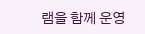램을 함께 운영